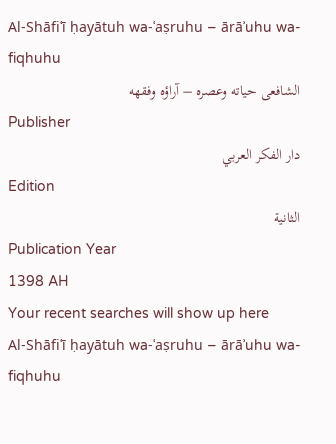Al-Shāfiʿī ḥayātuh wa-ʿaṣruhu – ārāʾuhu wa-fiqhuhu
الشافعى حياته وعصره – آراؤه وفقهه
Publisher
دار الفكر العربي
Edition
الثانية
Publication Year
1398 AH
Your recent searches will show up here
Al-Shāfiʿī ḥayātuh wa-ʿaṣruhu – ārāʾuhu wa-fiqhuhu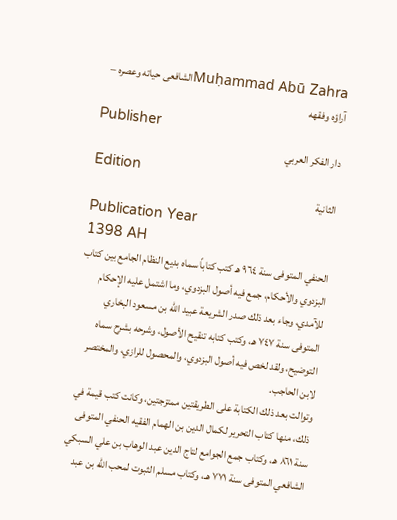Muḥammad Abū Zahraالشافعى حياته وعصره – آراؤه وفقهه
Publisher
دار الفكر العربي
Edition
الثانية
Publication Year
1398 AH
الحنفي المتوفى سنة ٩٦٤ هـ كتب كتاباً سماه بديع النظام الجامع بين كتاب البزدوي والأحكام، جمع فيه أصول البزدوي، وما اشتمل عليه الإحكام للآمدي، وجاء بعد ذلك صدر الشريعة عبيد الله بن مسعود البخاري المتوفى سنة ٧٤٧ هـ، وكتب كتابه تنقيح الأصول، وشرحه بشرح سماه التوضيح، ولقد لخص فيه أصول البزدوي، والمحصول للرازي، والمختصر لابن الحاجب.
وتوالت بعد ذلك الكتابة على الطريقتين ممتزجتين، وكانت كتب قيمة في ذلك، منها كتاب التحرير لكمال الدين بن الهمام الفقيه الحنفي المتوفى سنة ٨٦١ هـ، وكتاب جمع الجوامع لتاج الدين عبد الوهاب بن علي السبكي الشافعي المتوفى سنة ٧٧١ هـ، وكتاب مسلم الثبوت لمحب الله بن عبد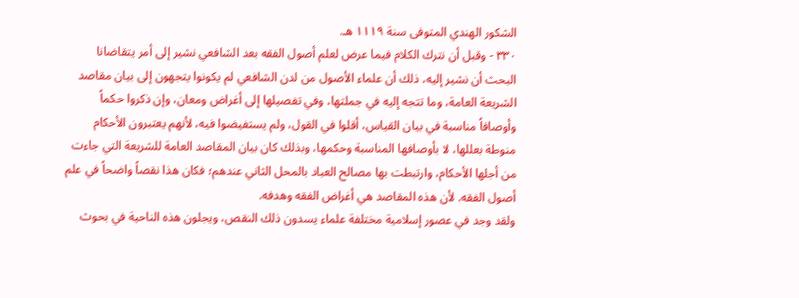الشكور الهندي المتوفى سنة ١١١٩ هـ.
٣٣٠ - وقبل أن نترك الكلام فيما عرض لعلم أصول الفقه بعد الشافعي نشير إلى أمر يتقاضانا البحث أن نشير إليه، ذلك أن علماء الأصول من لدن الشافعي لم يكونوا يتجهون إلى بيان مقاصد الشريعة العامة، وما تتجه إليه في جملتها، وفي تفصيلها إلى أغراض ومعان، وإن ذكروا حكماً وأوصافاً مناسبة في بيان القياس، أقلوا في القول، ولم يستفيضوا فيه، لأنهم يعتبرون الأحكام منوطة بعللها، لا بأوصافها المناسبة وحكمها، وبذلك كان بيان المقاصد العامة للشريعة التي جاءت من أجلها الأحكام، وارتبطت بها مصالح العباد بالمحل الثاني عندهم؛ فكان هذا نقصاً واضحاً في علم أصول الفقه. لأن هذه المقاصد هي أغراض الفقه وهدفه.
ولقد وجد في عصور إسلامية مختلفة علماء يسدون ذلك النقص، ويجلون هذه الناحية في بحوث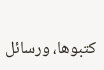كتبوها، ورسائل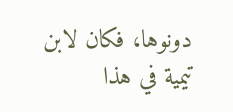دونوها، فكان لابن تيمية في هذا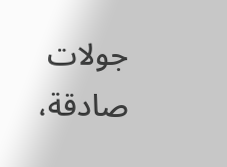جولات صادقة،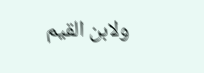ولابن القيم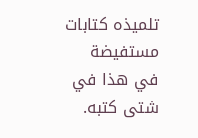تلميذه كتابات مستفيضة في هذا في شتى كتبه.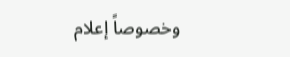وخصوصاً إعلام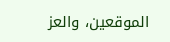الموقعين، والعز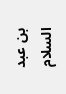بن عبد السلام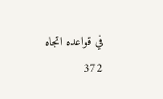في قواعده اتجاه
372